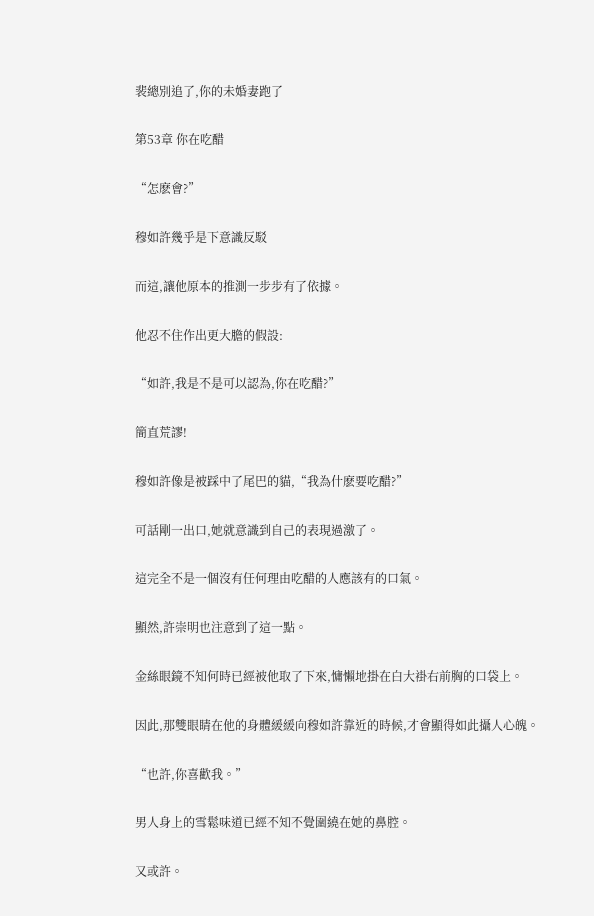裴總別追了,你的未婚妻跑了

第53章 你在吃醋

“怎麽會?”

穆如許幾乎是下意識反駁

而這,讓他原本的推測一步步有了依據。

他忍不住作出更大膽的假設:

“如許,我是不是可以認為,你在吃醋?”

簡直荒謬!

穆如許像是被踩中了尾巴的貓,“我為什麽要吃醋?”

可話剛一出口,她就意識到自己的表現過激了。

這完全不是一個沒有任何理由吃醋的人應該有的口氣。

顯然,許崇明也注意到了這一點。

金絲眼鏡不知何時已經被他取了下來,慵懶地掛在白大褂右前胸的口袋上。

因此,那雙眼睛在他的身體緩緩向穆如許靠近的時候,才會顯得如此攝人心魄。

“也許,你喜歡我。”

男人身上的雪鬆味道已經不知不覺圍繞在她的鼻腔。

又或許。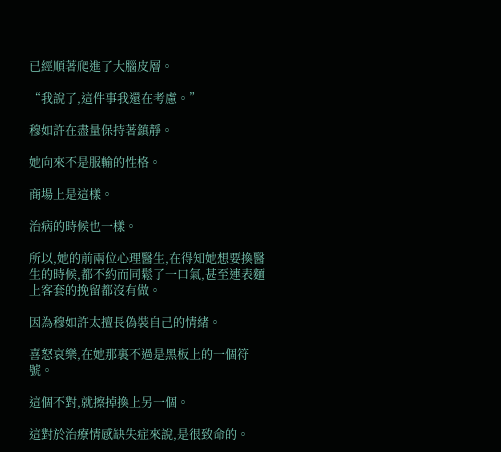已經順著爬進了大腦皮層。

“我說了,這件事我還在考慮。”

穆如許在盡量保持著鎮靜。

她向來不是服輸的性格。

商場上是這樣。

治病的時候也一樣。

所以,她的前兩位心理醫生,在得知她想要換醫生的時候,都不約而同鬆了一口氣,甚至連表麵上客套的挽留都沒有做。

因為穆如許太擅長偽裝自己的情緒。

喜怒哀樂,在她那裏不過是黑板上的一個符號。

這個不對,就擦掉換上另一個。

這對於治療情感缺失症來說,是很致命的。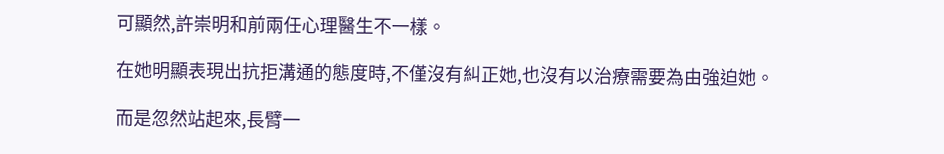可顯然,許崇明和前兩任心理醫生不一樣。

在她明顯表現出抗拒溝通的態度時,不僅沒有糾正她,也沒有以治療需要為由強迫她。

而是忽然站起來,長臂一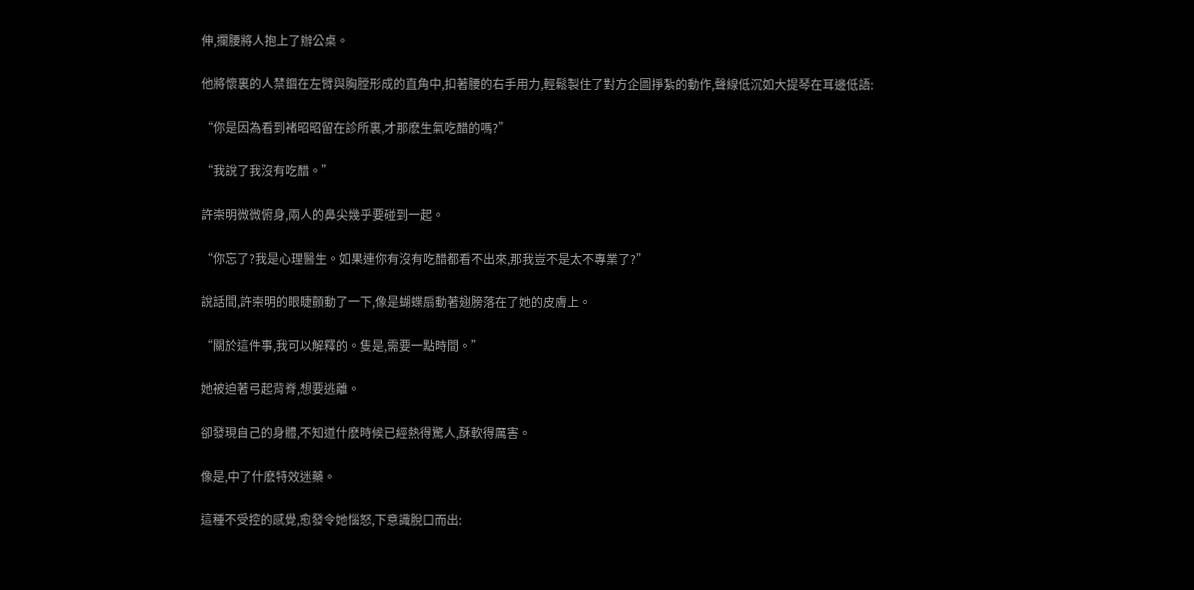伸,攔腰將人抱上了辦公桌。

他將懷裏的人禁錮在左臂與胸膛形成的直角中,扣著腰的右手用力,輕鬆製住了對方企圖掙紮的動作,聲線低沉如大提琴在耳邊低語:

“你是因為看到褚昭昭留在診所裏,才那麽生氣吃醋的嗎?”

“我說了我沒有吃醋。”

許崇明微微俯身,兩人的鼻尖幾乎要碰到一起。

“你忘了?我是心理醫生。如果連你有沒有吃醋都看不出來,那我豈不是太不專業了?”

說話間,許崇明的眼睫顫動了一下,像是蝴蝶扇動著翅膀落在了她的皮膚上。

“關於這件事,我可以解釋的。隻是,需要一點時間。”

她被迫著弓起背脊,想要逃離。

卻發現自己的身體,不知道什麽時候已經熱得驚人,酥軟得厲害。

像是,中了什麽特效迷藥。

這種不受控的感覺,愈發令她惱怒,下意識脫口而出: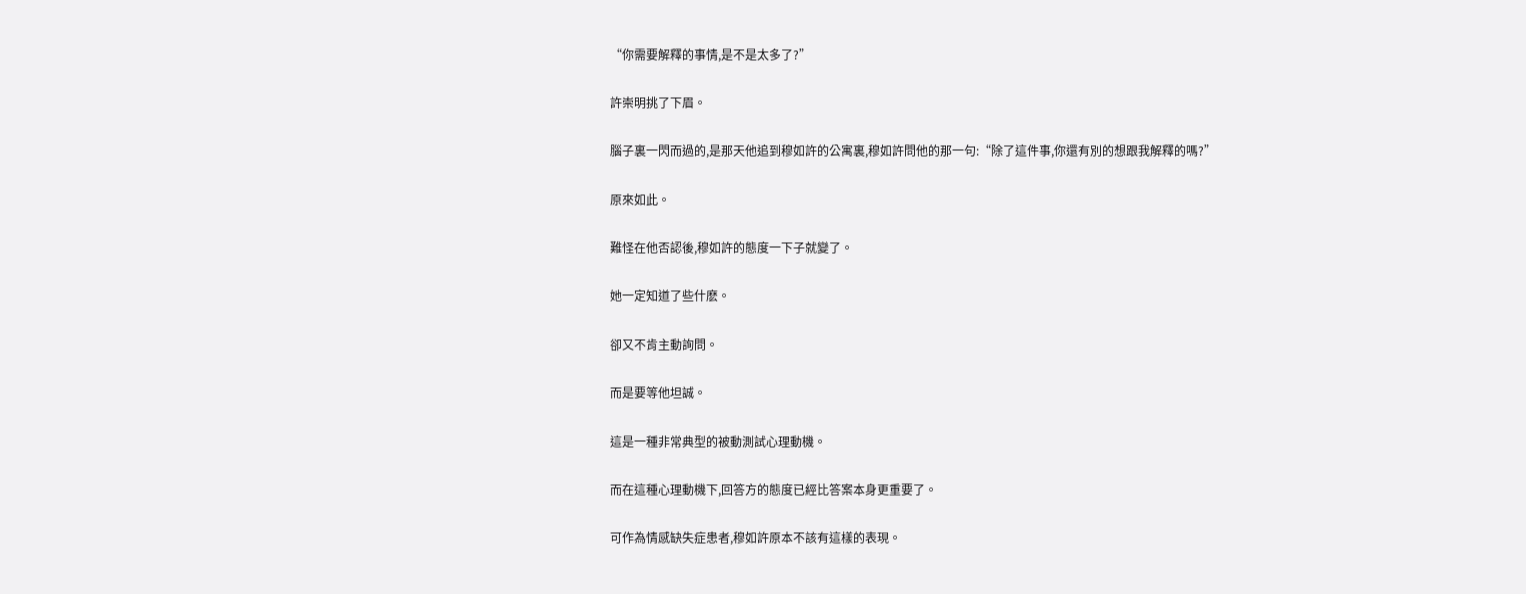“你需要解釋的事情,是不是太多了?”

許崇明挑了下眉。

腦子裏一閃而過的,是那天他追到穆如許的公寓裏,穆如許問他的那一句:“除了這件事,你還有別的想跟我解釋的嗎?”

原來如此。

難怪在他否認後,穆如許的態度一下子就變了。

她一定知道了些什麽。

卻又不肯主動詢問。

而是要等他坦誠。

這是一種非常典型的被動測試心理動機。

而在這種心理動機下,回答方的態度已經比答案本身更重要了。

可作為情感缺失症患者,穆如許原本不該有這樣的表現。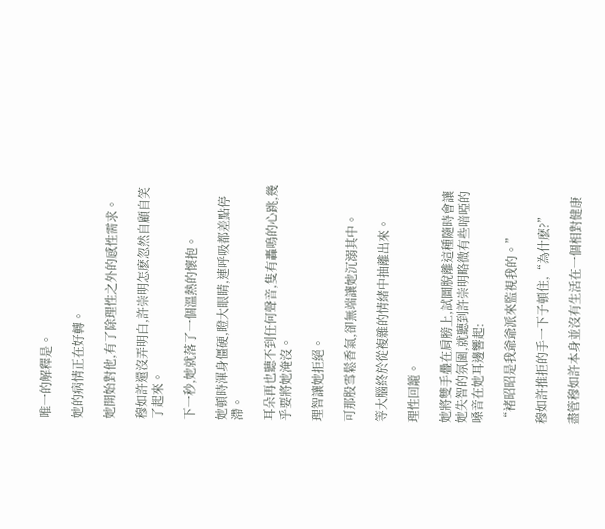唯一的解釋是。

她的病情正在好轉。

她開始對他,有了除理性之外的感性需求。

穆如許還沒弄明白,許崇明怎麽忽然自顧自笑了起來。

下一秒,她就落了一個溫熱的懷抱。

她頓時渾身僵硬,瞪大眼睛,連呼吸都差點停滯。

耳朵再也聽不到任何聲音,隻有轟鳴的心跳,幾乎要將她淹沒。

理智讓她拒絕。

可那股雪鬆香氣,卻無端讓她沉溺其中。

等大腦終於從複雜的情緒中抽離出來。

理性回籠。

她將雙手疊在肩膀上,試圖脫離這種隨時會讓她失智的氛圍,就聽到許崇明略微有些喑啞的嗓音在她耳邊響起:

“褚昭昭是我爺爺派來監視我的。”

穆如許推拒的手一下子頓住,“為什麽?”

盡管穆如許本身並沒有生活在一個相對健康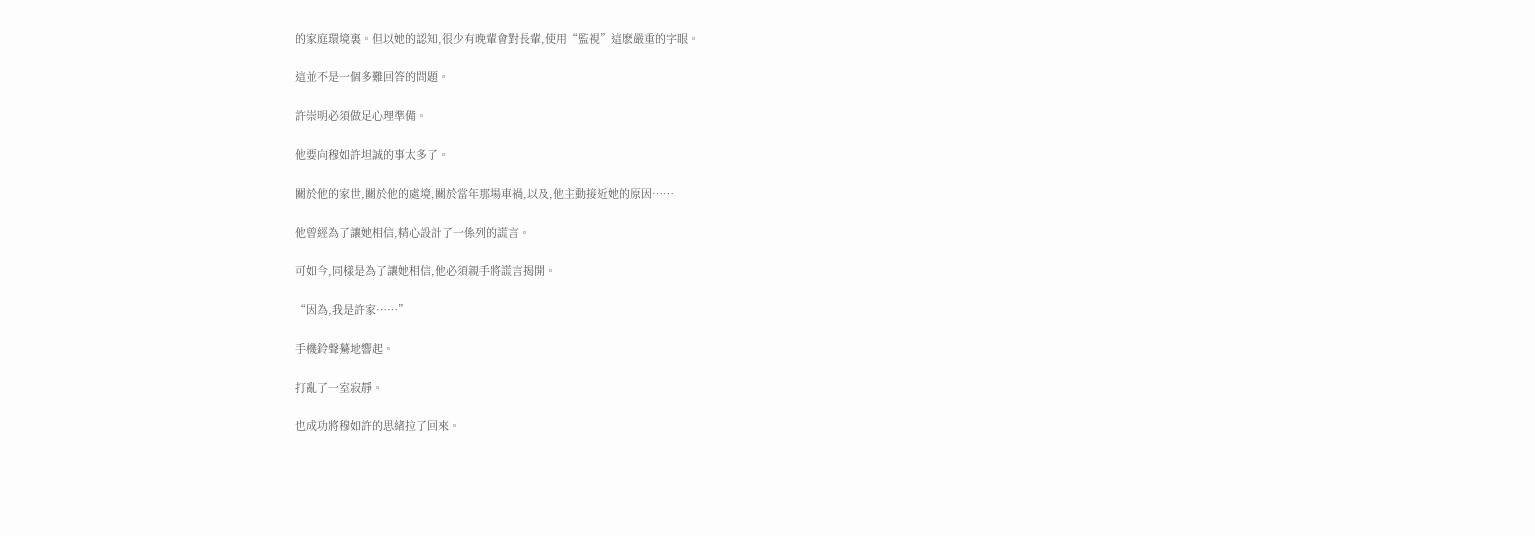的家庭環境裏。但以她的認知,很少有晚輩會對長輩,使用“監視”這麽嚴重的字眼。

這並不是一個多難回答的問題。

許崇明必須做足心理準備。

他要向穆如許坦誠的事太多了。

關於他的家世,關於他的處境,關於當年那場車禍,以及,他主動接近她的原因……

他曾經為了讓她相信,精心設計了一係列的謊言。

可如今,同樣是為了讓她相信,他必須親手將謊言揭開。

“因為,我是許家……”

手機鈴聲驀地響起。

打亂了一室寂靜。

也成功將穆如許的思緒拉了回來。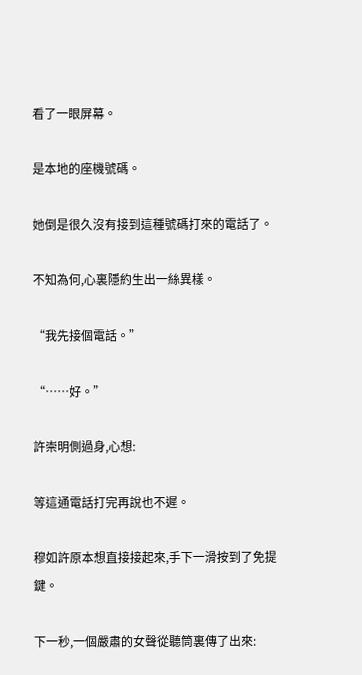看了一眼屏幕。

是本地的座機號碼。

她倒是很久沒有接到這種號碼打來的電話了。

不知為何,心裏隱約生出一絲異樣。

“我先接個電話。”

“……好。”

許崇明側過身,心想:

等這通電話打完再說也不遲。

穆如許原本想直接接起來,手下一滑按到了免提鍵。

下一秒,一個嚴肅的女聲從聽筒裏傳了出來: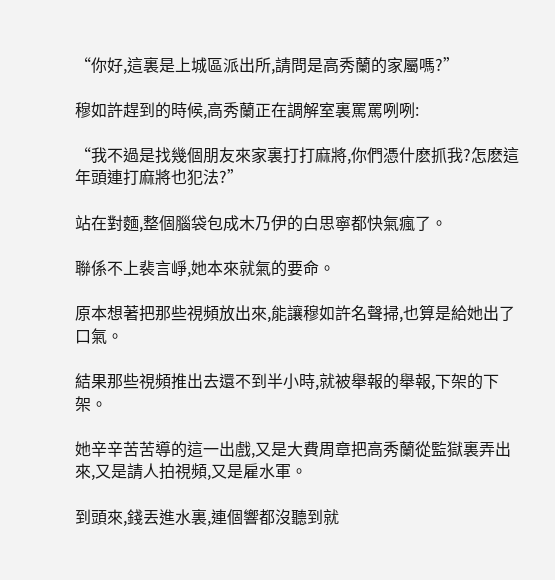“你好,這裏是上城區派出所,請問是高秀蘭的家屬嗎?”

穆如許趕到的時候,高秀蘭正在調解室裏罵罵咧咧:

“我不過是找幾個朋友來家裏打打麻將,你們憑什麽抓我?怎麽這年頭連打麻將也犯法?”

站在對麵,整個腦袋包成木乃伊的白思寧都快氣瘋了。

聯係不上裴言崢,她本來就氣的要命。

原本想著把那些視頻放出來,能讓穆如許名聲掃,也算是給她出了口氣。

結果那些視頻推出去還不到半小時,就被舉報的舉報,下架的下架。

她辛辛苦苦導的這一出戲,又是大費周章把高秀蘭從監獄裏弄出來,又是請人拍視頻,又是雇水軍。

到頭來,錢丟進水裏,連個響都沒聽到就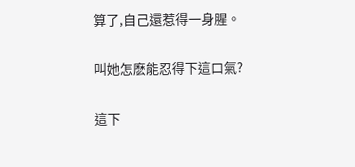算了,自己還惹得一身腥。

叫她怎麽能忍得下這口氣?

這下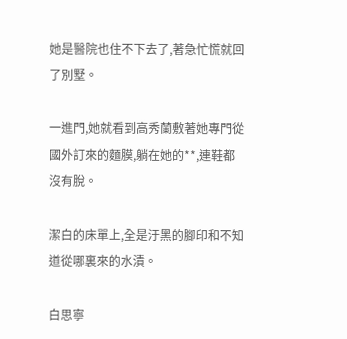她是醫院也住不下去了,著急忙慌就回了別墅。

一進門,她就看到高秀蘭敷著她專門從國外訂來的麵膜,躺在她的**,連鞋都沒有脫。

潔白的床單上,全是汙黑的腳印和不知道從哪裏來的水漬。

白思寧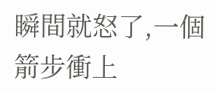瞬間就怒了,一個箭步衝上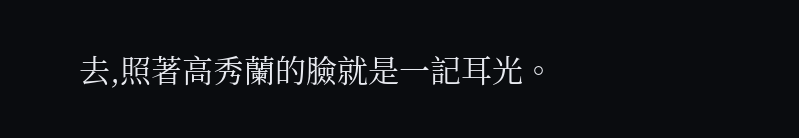去,照著高秀蘭的臉就是一記耳光。